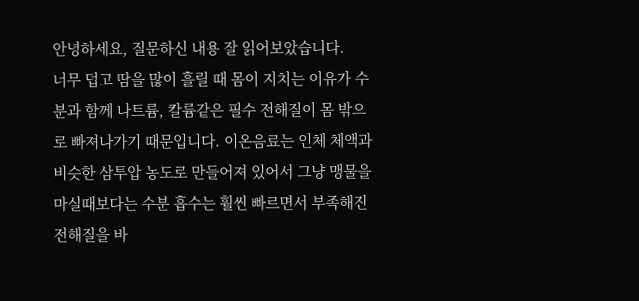안녕하세요, 질문하신 내용 잘 읽어보았습니다.
너무 덥고 땀을 많이 흘릴 때 몸이 지치는 이유가 수분과 함께 나트륨, 칼륨같은 필수 전해질이 몸 밖으로 빠져나가기 때문입니다. 이온음료는 인체 체액과 비슷한 삼투압 농도로 만들어져 있어서 그냥 맹물을 마실때보다는 수분 흡수는 훨씬 빠르면서 부족해진 전해질을 바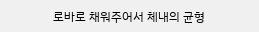로바로 채워주어서 체내의 균형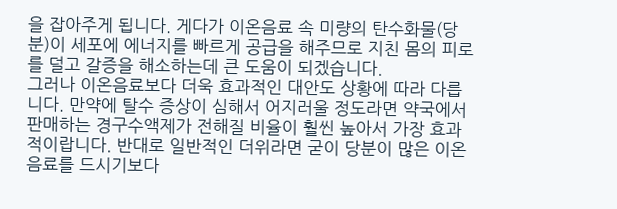을 잡아주게 됩니다. 게다가 이온음료 속 미량의 탄수화물(당분)이 세포에 에너지를 빠르게 공급을 해주므로 지친 몸의 피로를 덜고 갈증을 해소하는데 큰 도움이 되겠습니다.
그러나 이온음료보다 더욱 효과적인 대안도 상황에 따라 다릅니다. 만약에 탈수 증상이 심해서 어지러울 정도라면 약국에서 판매하는 경구수액제가 전해질 비율이 훨씬 높아서 가장 효과적이랍니다. 반대로 일반적인 더위라면 굳이 당분이 많은 이온음료를 드시기보다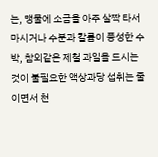는, 맹물에 소금을 아주 살짝 타서 마시거나 수분과 칼륨이 풍성한 수박, 참외같은 제철 과일을 드시는 것이 불필요한 액상과당 섭취는 줄이면서 천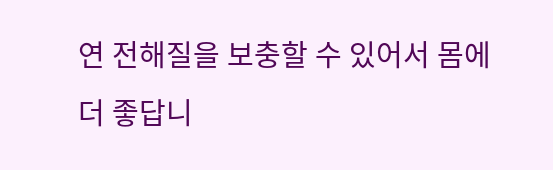연 전해질을 보충할 수 있어서 몸에 더 좋답니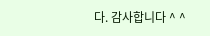다. 감사합니다 ^ ^